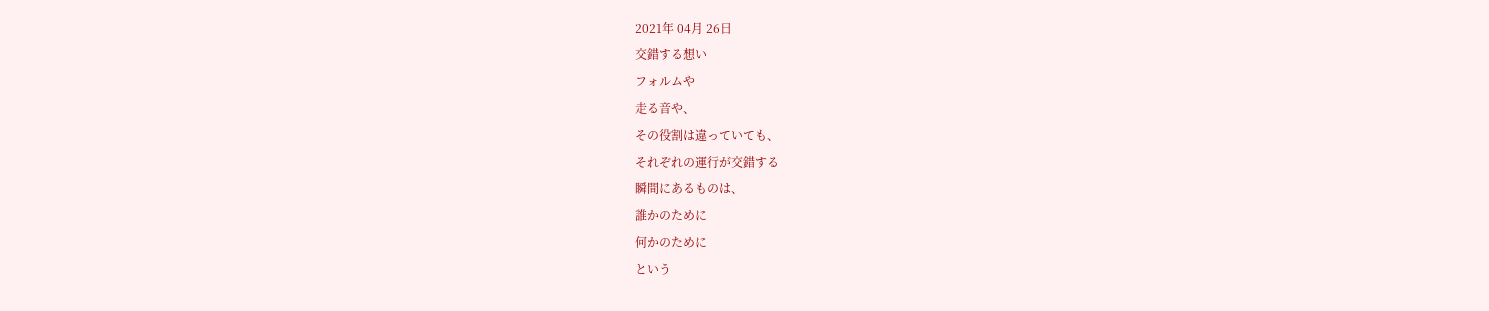2021年 04月 26日
交錯する想い
フォルムや
走る音や、
その役割は違っていても、
それぞれの運行が交錯する
瞬間にあるものは、
誰かのために
何かのために
という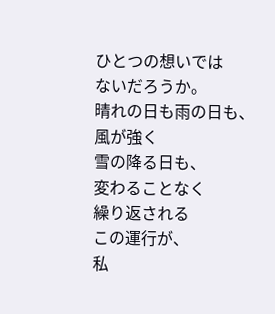ひとつの想いでは
ないだろうか。
晴れの日も雨の日も、
風が強く
雪の降る日も、
変わることなく
繰り返される
この運行が、
私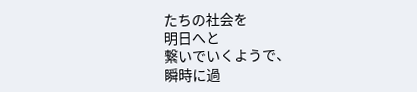たちの社会を
明日へと
繋いでいくようで、
瞬時に過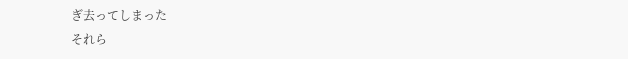ぎ去ってしまった
それら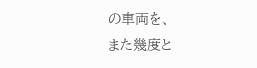の車両を、
また幾度と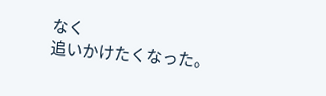なく
追いかけたくなった。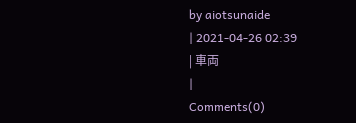by aiotsunaide
| 2021-04-26 02:39
| 車両
|
Comments(0)